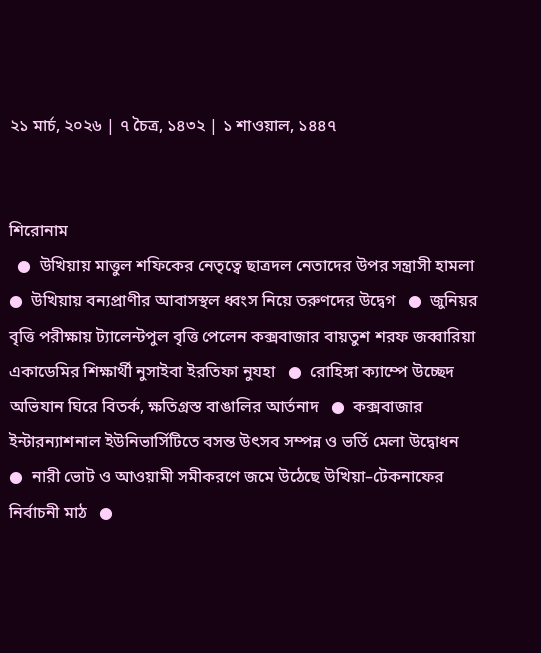২১ মার্চ, ২০২৬ | ৭ চৈত্র, ১৪৩২ | ১ শাওয়াল, ১৪৪৭


শিরোনাম
  ●  উখিয়ায় মাত্তুল শফিকের নেতৃত্বে ছাত্রদল নেতাদের উপর সন্ত্রাসী হামলা   ●  উখিয়ায় বন্যপ্রাণীর আবাসস্থল ধ্বংস নিয়ে তরুণদের উদ্বেগ   ●  জুনিয়র বৃত্তি পরীক্ষায় ট্যালেন্টপুল বৃত্তি পেলেন কক্সবাজার বায়তুশ শরফ জব্বারিয়া একাডেমির শিক্ষার্থী নুসাইবা ইরতিফা নুযহা   ●  রোহিঙ্গা ক্যাম্পে উচ্ছেদ অভিযান ঘিরে বিতর্ক, ক্ষতিগ্রস্ত বাঙালির আর্তনাদ   ●  কক্সবাজার ইন্টারন্যাশনাল ইউনিভার্সিটিতে বসন্ত উৎসব সম্পন্ন ও ভর্তি মেলা উদ্বোধন   ●  নারী ভোট ও আওয়ামী সমীকরণে জমে উঠেছে উখিয়া–টেকনাফের নির্বাচনী মাঠ   ●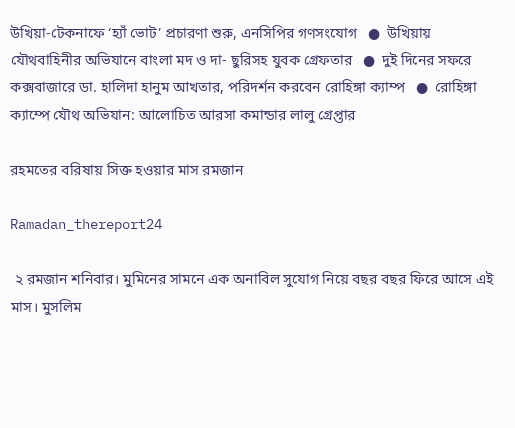উখিয়া-টেকনাফে ‘হ্যাঁ ভোট’ প্রচারণা শুরু, এনসিপির গণসংযোগ   ●  উখিয়ায় যৌথবাহিনীর অভিযানে বাংলা মদ ও দা- ছুরিসহ যুবক গ্রেফতার   ●  দুই দিনের সফরে কক্সবাজারে ডা. হালিদা হানুম আখতার, পরিদর্শন করবেন রোহিঙ্গা ক্যাম্প   ●  রোহিঙ্গা ক্যাম্পে যৌথ অভিযান: আলোচিত আরসা কমান্ডার লালু গ্রেপ্তার

রহমতের বরিষায় সিক্ত হওয়ার মাস রমজান

Ramadan_thereport24

 ২ রমজান শনিবার। মুমিনের সামনে এক অনাবিল সুযোগ নিয়ে বছর বছর ফিরে আসে এই মাস। মুসলিম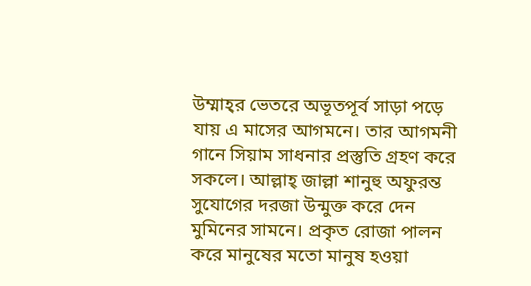উম্মাহ্‌র ভেতরে অভূতপূর্ব সাড়া পড়ে যায় এ মাসের আগমনে। তার আগমনী গানে সিয়াম সাধনার প্রস্তুতি গ্রহণ করে সকলে। আল্লাহ্ জাল্লা শানুহু অফুরন্ত সুযোগের দরজা উন্মুক্ত করে দেন মুমিনের সামনে। প্রকৃত রোজা পালন করে মানুষের মতো মানুষ হওয়া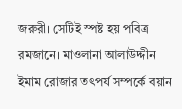জরুরী। সেটিই স্পষ্ট হয় পবিত্র রমজানে। মাওলানা আলাউদ্দীন ইমাম রোজার তৎপর্য সম্পর্কে বয়ান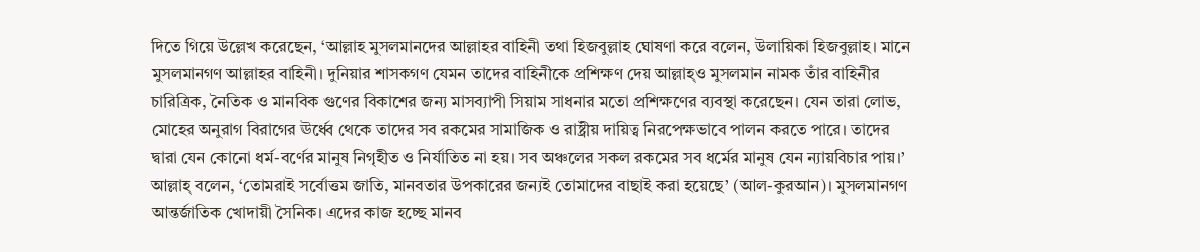দিতে গিয়ে উল্লেখ করেছেন, ‘আল্লাহ মুসলমানদের আল্লাহর বাহিনী তথা হিজবুল্লাহ ঘোষণা করে বলেন, উলায়িকা হিজবুল্লাহ। মানে মুসলমানগণ আল্লাহর বাহিনী। দুনিয়ার শাসকগণ যেমন তাদের বাহিনীকে প্রশিক্ষণ দেয় আল্লাহ্ও মুসলমান নামক তাঁর বাহিনীর চারিত্রিক, নৈতিক ও মানবিক গুণের বিকাশের জন্য মাসব্যাপী সিয়াম সাধনার মতো প্রশিক্ষণের ব্যবস্থা করেছেন। যেন তারা লোভ, মোহের অনুরাগ বিরাগের ঊর্ধ্বে থেকে তাদের সব রকমের সামাজিক ও রাষ্ট্রীয় দায়িত্ব নিরপেক্ষভাবে পালন করতে পারে। তাদের দ্বারা যেন কোনো ধর্ম-বর্ণের মানুষ নিগৃহীত ও নির্যাতিত না হয়। সব অঞ্চলের সকল রকমের সব ধর্মের মানুষ যেন ন্যায়বিচার পায়।’ আল্লাহ্ বলেন, ‘তোমরাই সর্বোত্তম জাতি, মানবতার উপকারের জন্যই তোমাদের বাছাই করা হয়েছে’ (আল-কুরআন)। মুসলমানগণ আন্তর্জাতিক খোদায়ী সৈনিক। এদের কাজ হচ্ছে মানব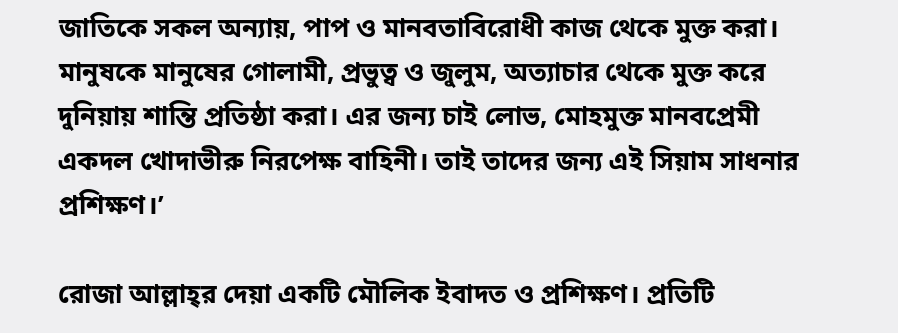জাতিকে সকল অন্যায়, পাপ ও মানবতাবিরোধী কাজ থেকে মুক্ত করা। মানুষকে মানুষের গোলামী, প্রভুত্ব ও জুলুম, অত্যাচার থেকে মুক্ত করে দুনিয়ায় শান্তি প্রতিষ্ঠা করা। এর জন্য চাই লোভ, মোহমুক্ত মানবপ্রেমী একদল খোদাভীরু নিরপেক্ষ বাহিনী। তাই তাদের জন্য এই সিয়াম সাধনার প্রশিক্ষণ।’

রোজা আল্লাহ্‌র দেয়া একটি মৌলিক ইবাদত ও প্রশিক্ষণ। প্রতিটি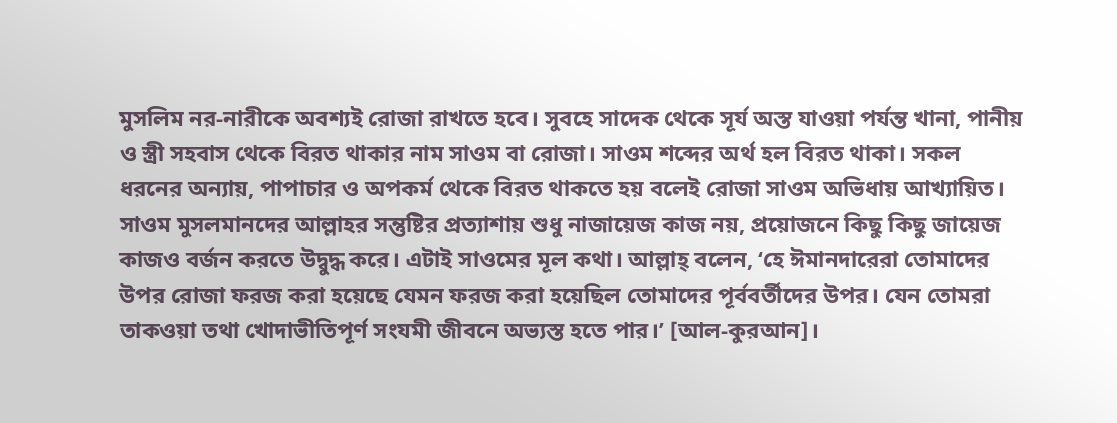মুসলিম নর-নারীকে অবশ্যই রোজা রাখতে হবে। সুবহে সাদেক থেকে সূর্য অস্ত যাওয়া পর্যন্ত খানা, পানীয় ও স্ত্রী সহবাস থেকে বিরত থাকার নাম সাওম বা রোজা। সাওম শব্দের অর্থ হল বিরত থাকা। সকল ধরনের অন্যায়, পাপাচার ও অপকর্ম থেকে বিরত থাকতে হয় বলেই রোজা সাওম অভিধায় আখ্যায়িত। সাওম মুসলমানদের আল্লাহর সন্তুষ্টির প্রত্যাশায় শুধু নাজায়েজ কাজ নয়, প্রয়োজনে কিছু কিছু জায়েজ কাজও বর্জন করতে উদ্বুদ্ধ করে। এটাই সাওমের মূল কথা। আল্লাহ্ বলেন, ‘হে ঈমানদারেরা তোমাদের উপর রোজা ফরজ করা হয়েছে যেমন ফরজ করা হয়েছিল তোমাদের পূর্ববর্তীদের উপর। যেন তোমরা তাকওয়া তথা খোদাভীতিপূর্ণ সংযমী জীবনে অভ্যস্ত হতে পার।’ [আল-কুরআন]।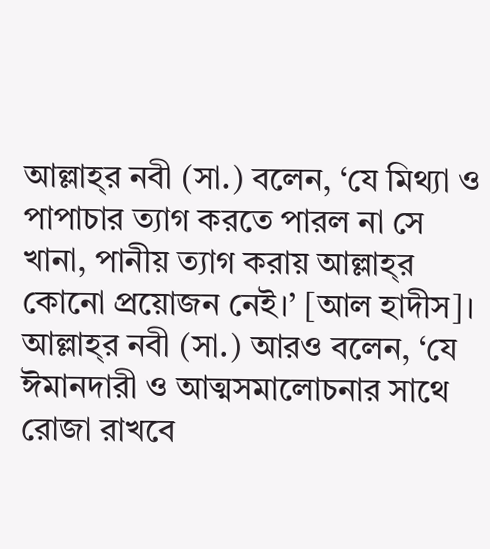আল্লাহ্‌র নবী (সা.) বলেন, ‘যে মিথ্যা ও পাপাচার ত্যাগ করতে পারল না সে খানা, পানীয় ত্যাগ করায় আল্লাহ্‌র কোনো প্রয়োজন নেই।’ [আল হাদীস]। আল্লাহ্‌র নবী (সা.) আরও বলেন, ‘যে ঈমানদারী ও আত্মসমালোচনার সাথে রোজা রাখবে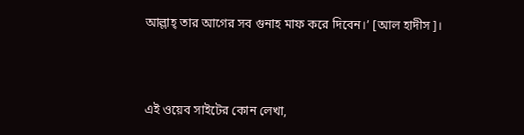আল্লাহ্ তার আগের সব গুনাহ মাফ করে দিবেন।’ [আল হাদীস]।



এই ওয়েব সাইটের কোন লেখা,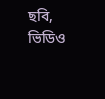ছবি, ভিডিও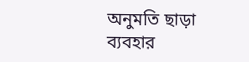অনুমতি ছাড়া ব্যবহার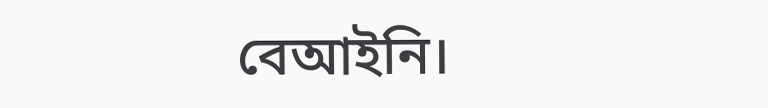বেআইনি।